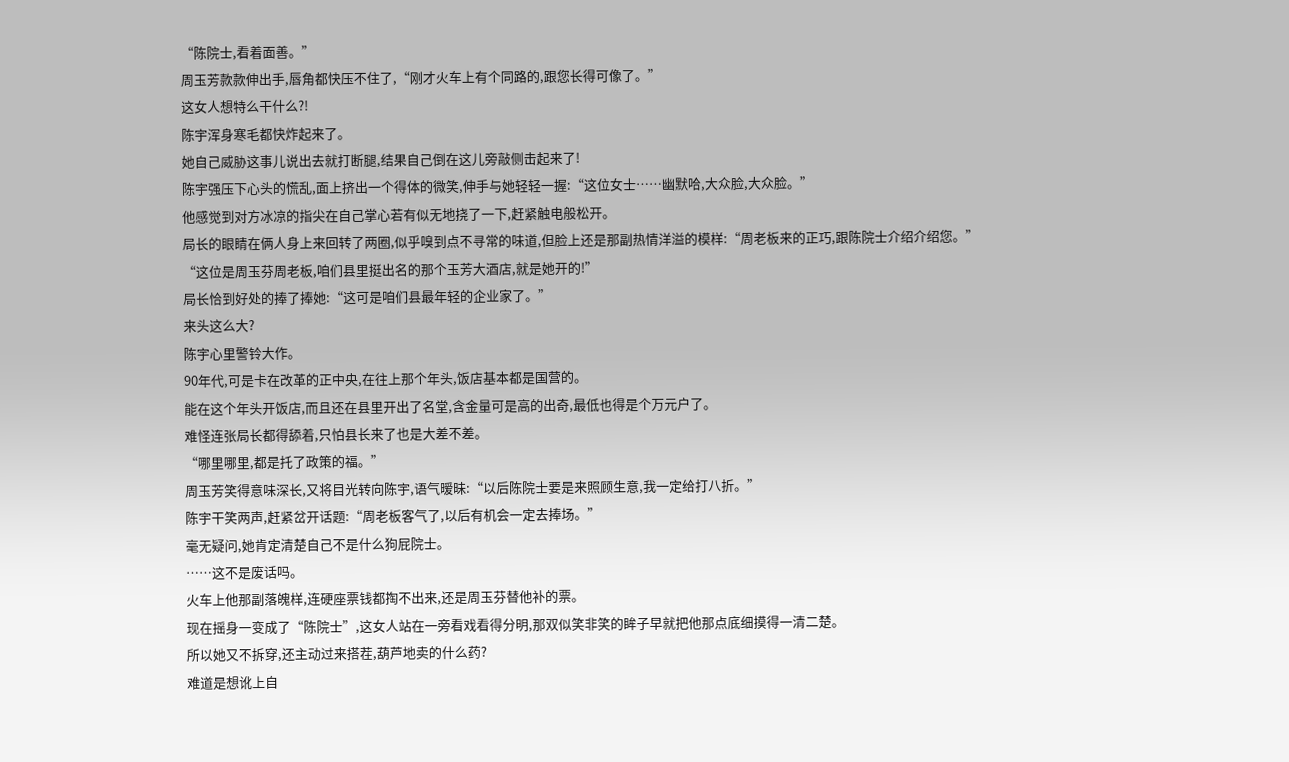“陈院士,看着面善。”
周玉芳款款伸出手,唇角都快压不住了,“刚才火车上有个同路的,跟您长得可像了。”
这女人想特么干什么?!
陈宇浑身寒毛都快炸起来了。
她自己威胁这事儿说出去就打断腿,结果自己倒在这儿旁敲侧击起来了!
陈宇强压下心头的慌乱,面上挤出一个得体的微笑,伸手与她轻轻一握:“这位女士……幽默哈,大众脸,大众脸。”
他感觉到对方冰凉的指尖在自己掌心若有似无地挠了一下,赶紧触电般松开。
局长的眼睛在俩人身上来回转了两圈,似乎嗅到点不寻常的味道,但脸上还是那副热情洋溢的模样:“周老板来的正巧,跟陈院士介绍介绍您。”
“这位是周玉芬周老板,咱们县里挺出名的那个玉芳大酒店,就是她开的!”
局长恰到好处的捧了捧她:“这可是咱们县最年轻的企业家了。”
来头这么大?
陈宇心里警铃大作。
90年代,可是卡在改革的正中央,在往上那个年头,饭店基本都是国营的。
能在这个年头开饭店,而且还在县里开出了名堂,含金量可是高的出奇,最低也得是个万元户了。
难怪连张局长都得舔着,只怕县长来了也是大差不差。
“哪里哪里,都是托了政策的福。”
周玉芳笑得意味深长,又将目光转向陈宇,语气暧昧:“以后陈院士要是来照顾生意,我一定给打八折。”
陈宇干笑两声,赶紧岔开话题:“周老板客气了,以后有机会一定去捧场。”
毫无疑问,她肯定清楚自己不是什么狗屁院士。
……这不是废话吗。
火车上他那副落魄样,连硬座票钱都掏不出来,还是周玉芬替他补的票。
现在摇身一变成了“陈院士”,这女人站在一旁看戏看得分明,那双似笑非笑的眸子早就把他那点底细摸得一清二楚。
所以她又不拆穿,还主动过来搭茬,葫芦地卖的什么药?
难道是想讹上自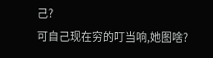己?
可自己现在穷的叮当响,她图啥?